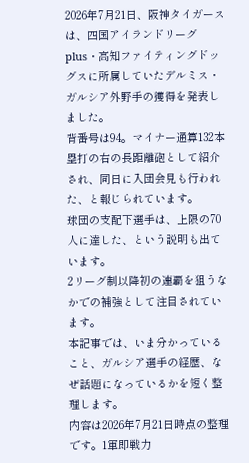2026年7月21日、阪神タイガースは、四国アイランドリーグplus・高知ファイティングドッグスに所属していたデルミス・ガルシア外野手の獲得を発表しました。
背番号は94。マイナー通算132本塁打の右の長距離砲として紹介され、同日に入団会見も行われた、と報じられています。
球団の支配下選手は、上限の70人に達した、という説明も出ています。
2リーグ制以降初の連覇を狙うなかでの補強として注目されています。
本記事では、いま分かっていること、ガルシア選手の経歴、なぜ話題になっているかを短く整理します。
内容は2026年7月21日時点の整理です。1軍即戦力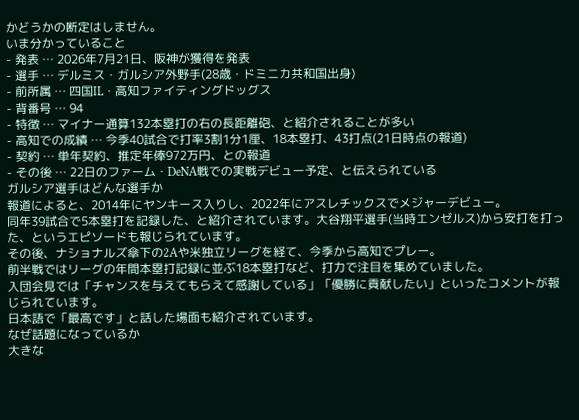かどうかの断定はしません。
いま分かっていること
- 発表 … 2026年7月21日、阪神が獲得を発表
- 選手 … デルミス・ガルシア外野手(28歳・ドミニカ共和国出身)
- 前所属 … 四国IL・高知ファイティングドッグス
- 背番号 … 94
- 特徴 … マイナー通算132本塁打の右の長距離砲、と紹介されることが多い
- 高知での成績 … 今季40試合で打率3割1分1厘、18本塁打、43打点(21日時点の報道)
- 契約 … 単年契約、推定年俸972万円、との報道
- その後 … 22日のファーム・DeNA戦での実戦デビュー予定、と伝えられている
ガルシア選手はどんな選手か
報道によると、2014年にヤンキース入りし、2022年にアスレチックスでメジャーデビュー。
同年39試合で5本塁打を記録した、と紹介されています。大谷翔平選手(当時エンゼルス)から安打を打った、というエピソードも報じられています。
その後、ナショナルズ傘下の2Aや米独立リーグを経て、今季から高知でプレー。
前半戦ではリーグの年間本塁打記録に並ぶ18本塁打など、打力で注目を集めていました。
入団会見では「チャンスを与えてもらえて感謝している」「優勝に貢献したい」といったコメントが報じられています。
日本語で「最高です」と話した場面も紹介されています。
なぜ話題になっているか
大きな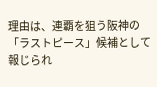理由は、連覇を狙う阪神の「ラストピース」候補として報じられ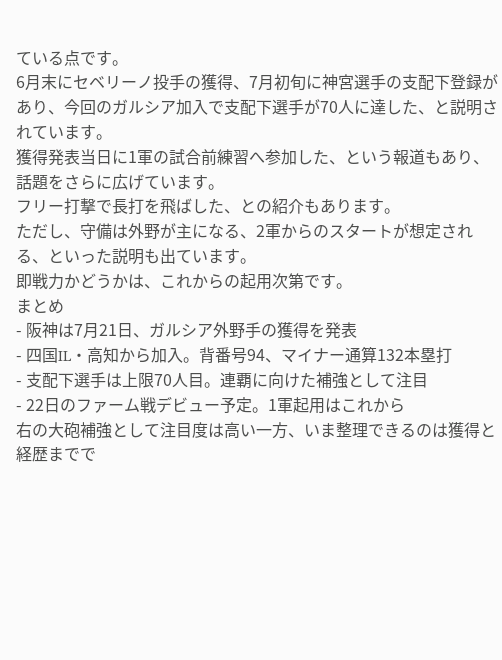ている点です。
6月末にセベリーノ投手の獲得、7月初旬に神宮選手の支配下登録があり、今回のガルシア加入で支配下選手が70人に達した、と説明されています。
獲得発表当日に1軍の試合前練習へ参加した、という報道もあり、話題をさらに広げています。
フリー打撃で長打を飛ばした、との紹介もあります。
ただし、守備は外野が主になる、2軍からのスタートが想定される、といった説明も出ています。
即戦力かどうかは、これからの起用次第です。
まとめ
- 阪神は7月21日、ガルシア外野手の獲得を発表
- 四国IL・高知から加入。背番号94、マイナー通算132本塁打
- 支配下選手は上限70人目。連覇に向けた補強として注目
- 22日のファーム戦デビュー予定。1軍起用はこれから
右の大砲補強として注目度は高い一方、いま整理できるのは獲得と経歴までで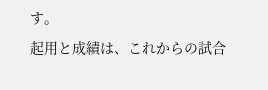す。
起用と成績は、これからの試合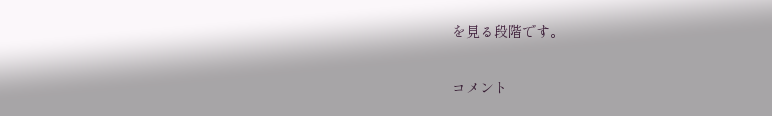を見る段階です。

コメント